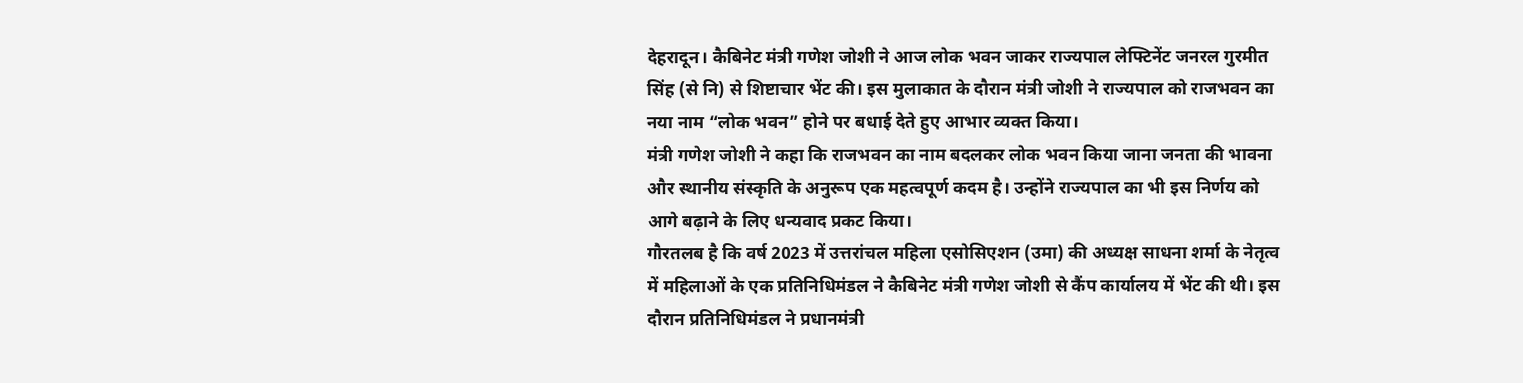देहरादून। कैबिनेट मंत्री गणेश जोशी ने आज लोक भवन जाकर राज्यपाल लेफ्टिनेंट जनरल गुरमीत सिंह (से नि) से शिष्टाचार भेंट की। इस मुलाकात के दौरान मंत्री जोशी ने राज्यपाल को राजभवन का नया नाम “लोक भवन” होने पर बधाई देते हुए आभार व्यक्त किया।
मंत्री गणेश जोशी ने कहा कि राजभवन का नाम बदलकर लोक भवन किया जाना जनता की भावना और स्थानीय संस्कृति के अनुरूप एक महत्वपूर्ण कदम है। उन्होंने राज्यपाल का भी इस निर्णय को आगे बढ़ाने के लिए धन्यवाद प्रकट किया।
गौरतलब है कि वर्ष 2023 में उत्तरांचल महिला एसोसिएशन (उमा) की अध्यक्ष साधना शर्मा के नेतृत्व में महिलाओं के एक प्रतिनिधिमंडल ने कैबिनेट मंत्री गणेश जोशी से कैंप कार्यालय में भेंट की थी। इस दौरान प्रतिनिधिमंडल ने प्रधानमंत्री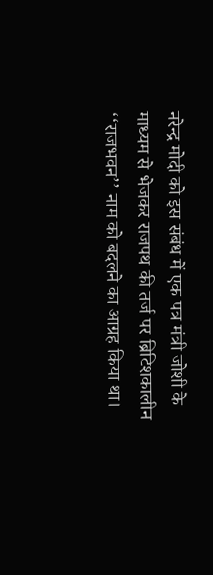नरेन्द्र मोदी को इस संबंध में एक पत्र मंत्री जोशी के माध्यम से भेजकर राजपथ की तर्ज पर ब्रिटिशकालीन ‘‘राजभवन’’ नाम को बदलने का आग्रह किया था।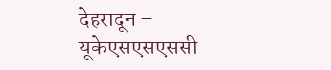देहरादून – यूकेएसएसएससी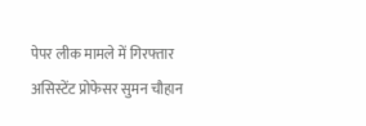पेपर लीक मामले में गिरफ्तार असिस्टेंट प्रोफेसर सुमन चौहान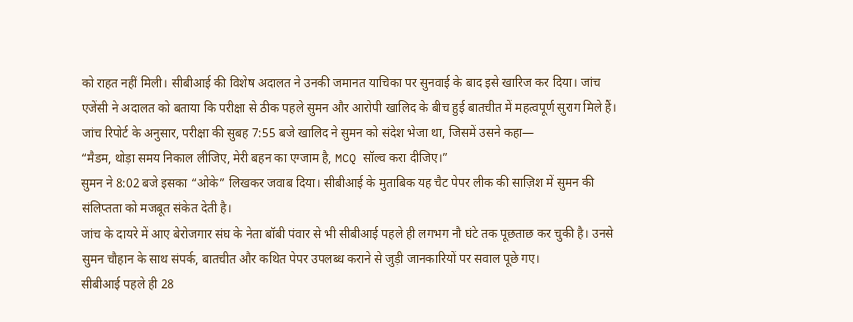को राहत नहीं मिली। सीबीआई की विशेष अदालत ने उनकी जमानत याचिका पर सुनवाई के बाद इसे खारिज कर दिया। जांच एजेंसी ने अदालत को बताया कि परीक्षा से ठीक पहले सुमन और आरोपी खालिद के बीच हुई बातचीत में महत्वपूर्ण सुराग मिले हैं।
जांच रिपोर्ट के अनुसार, परीक्षा की सुबह 7:55 बजे खालिद ने सुमन को संदेश भेजा था, जिसमें उसने कहा—
“मैडम, थोड़ा समय निकाल लीजिए, मेरी बहन का एग्जाम है, MCQ सॉल्व करा दीजिए।”
सुमन ने 8:02 बजे इसका “ओके” लिखकर जवाब दिया। सीबीआई के मुताबिक यह चैट पेपर लीक की साज़िश में सुमन की संलिप्तता को मजबूत संकेत देती है।
जांच के दायरे में आए बेरोजगार संघ के नेता बॉबी पंवार से भी सीबीआई पहले ही लगभग नौ घंटे तक पूछताछ कर चुकी है। उनसे सुमन चौहान के साथ संपर्क, बातचीत और कथित पेपर उपलब्ध कराने से जुड़ी जानकारियों पर सवाल पूछे गए।
सीबीआई पहले ही 28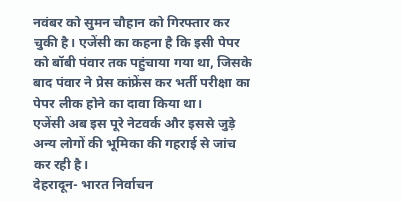नवंबर को सुमन चौहान को गिरफ्तार कर चुकी है। एजेंसी का कहना है कि इसी पेपर को बॉबी पंवार तक पहुंचाया गया था, जिसके बाद पंवार ने प्रेस कांफ्रेंस कर भर्ती परीक्षा का पेपर लीक होने का दावा किया था।
एजेंसी अब इस पूरे नेटवर्क और इससे जुड़े अन्य लोगों की भूमिका की गहराई से जांच कर रही है।
देहरादून- भारत निर्वाचन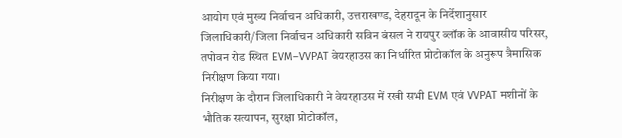आयोग एवं मुख्य निर्वाचन अधिकारी, उत्तराखण्ड, देहरादून के निर्देशानुसार जिलाधिकारी/जिला निर्वाचन अधिकारी सविन बंसल ने रायपुर ब्लॉक के आवासीय परिसर, तपोवन रोड स्थित EVM–VVPAT वेयरहाउस का निर्धारित प्रोटोकॉल के अनुरूप त्रैमासिक निरीक्षण किया गया।
निरीक्षण के दौरान जिलाधिकारी ने वेयरहाउस में रखी सभी EVM एवं VVPAT मशीनों के भौतिक सत्यापन, सुरक्षा प्रोटोकॉल,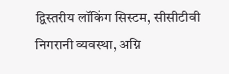द्विस्तरीय लॉकिंग सिस्टम, सीसीटीवी निगरानी व्यवस्था, अग्नि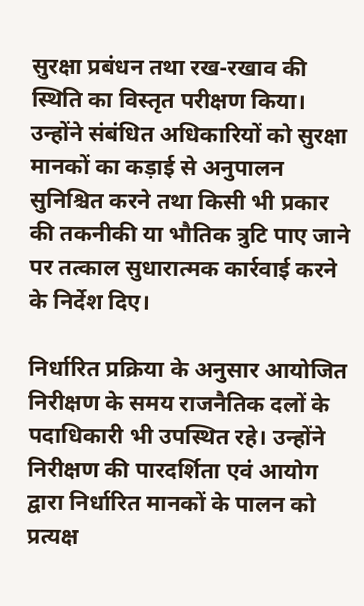सुरक्षा प्रबंधन तथा रख-रखाव की स्थिति का विस्तृत परीक्षण किया। उन्होंने संबंधित अधिकारियों को सुरक्षा मानकों का कड़ाई से अनुपालन सुनिश्चित करने तथा किसी भी प्रकार की तकनीकी या भौतिक त्रुटि पाए जाने पर तत्काल सुधारात्मक कार्रवाई करने के निर्देश दिए।

निर्धारित प्रक्रिया के अनुसार आयोजित निरीक्षण के समय राजनैतिक दलों के पदाधिकारी भी उपस्थित रहे। उन्होंने निरीक्षण की पारदर्शिता एवं आयोग द्वारा निर्धारित मानकों के पालन को प्रत्यक्ष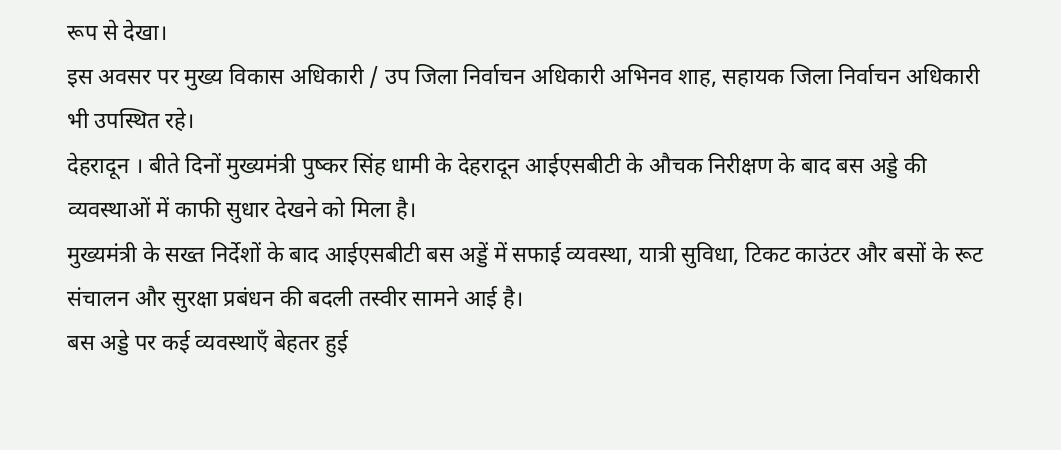रूप से देखा।
इस अवसर पर मुख्य विकास अधिकारी / उप जिला निर्वाचन अधिकारी अभिनव शाह, सहायक जिला निर्वाचन अधिकारी भी उपस्थित रहे।
देहरादून । बीते दिनों मुख्यमंत्री पुष्कर सिंह धामी के देहरादून आईएसबीटी के औचक निरीक्षण के बाद बस अड्डे की व्यवस्थाओं में काफी सुधार देखने को मिला है।
मुख्यमंत्री के सख्त निर्देशों के बाद आईएसबीटी बस अड्डें में सफाई व्यवस्था, यात्री सुविधा, टिकट काउंटर और बसों के रूट संचालन और सुरक्षा प्रबंधन की बदली तस्वीर सामने आई है।
बस अड्डे पर कई व्यवस्थाएँ बेहतर हुई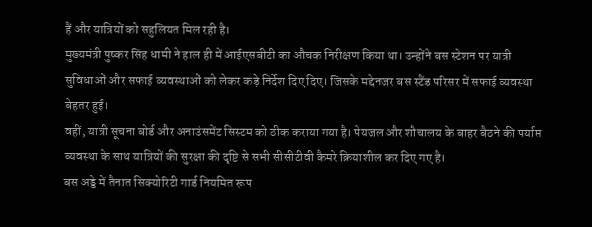हैं और यात्रियों को सहुलियत मिल रही है।
मुख्यमंत्री पुष्कर सिंह धामी ने हाल ही में आईएसबीटी का औचक निरीक्षण किया था। उन्होंने बस स्टेशन पर यात्री सुविधाओं और सफाई व्यवस्थाओं को लेकर कड़े निर्देश दिए दिए। जिसके मद्देनजर बस स्टैंड परिसर में सफाई व्यवस्था बेहतर हुई।
वहीं, यात्री सूचना बोर्ड और अनाउंसमेंट सिस्टम को ठीक कराया गया है। पेयजल और शौचालय के बाहर बैठने की पर्याप्त व्यवस्था के साथ यात्रियों की सुरक्षा की दृष्टि से सभी सीसीटीवी कैमरे क्रियाशील कर दिए गए है।
बस अड्डे में तैनात सिक्योरिटी गार्ड नियमित रूप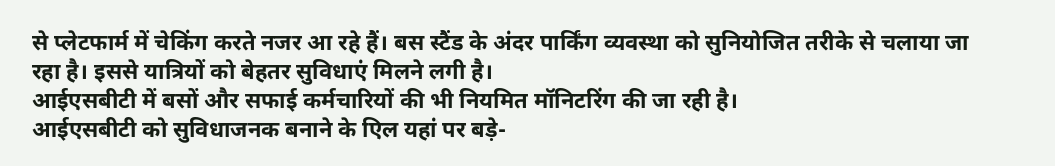से प्लेटफार्म में चेकिंग करते नजर आ रहे हैं। बस स्टैंड के अंदर पार्किंग व्यवस्था को सुनियोजित तरीके से चलाया जा रहा है। इससे यात्रियों को बेहतर सुविधाएं मिलने लगी है।
आईएसबीटी में बसों और सफाई कर्मचारियों की भी नियमित मॉनिटरिंग की जा रही है।
आईएसबीटी को सुविधाजनक बनाने के एिल यहां पर बड़े-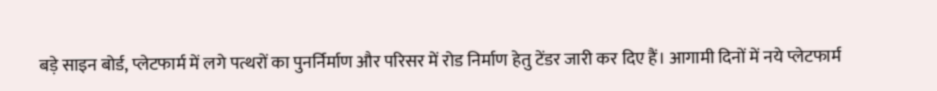बड़े साइन बोर्ड, प्लेटफार्म में लगे पत्थरों का पुनर्निर्माण और परिसर में रोड निर्माण हेतु टेंडर जारी कर दिए हैं। आगामी दिनों में नये प्लेटफार्म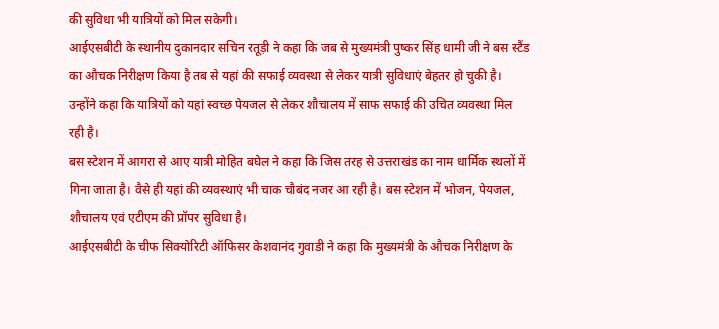की सुविधा भी यात्रियों को मिल सकेगी।
आईएसबीटी के स्थानीय दुकानदार सचिन रतूड़ी ने कहा कि जब से मुख्यमंत्री पुष्कर सिंह धामी जी ने बस स्टैंड का औचक निरीक्षण किया है तब से यहां की सफाई व्यवस्था से लेकर यात्री सुविधाएं बेहतर हो चुकी है। उन्होंने कहा कि यात्रियों को यहां स्वच्छ पेयजल से लेकर शौचालय में साफ सफाई की उचित व्यवस्था मिल रही है।
बस स्टेशन में आगरा से आए यात्री मोहित बघेल ने कहा कि जिस तरह से उत्तराखंड का नाम धार्मिक स्थलों में गिना जाता है। वैसे ही यहां की व्यवस्थाएं भी चाक चौबंद नजर आ रही है। बस स्टेशन में भोजन, पेयजल, शौचालय एवं एटीएम की प्रॉपर सुविधा है।
आईएसबीटी के चीफ सिक्योरिटी ऑफिसर केशवानंद गुवाडी ने कहा कि मुख्यमंत्री के औचक निरीक्षण के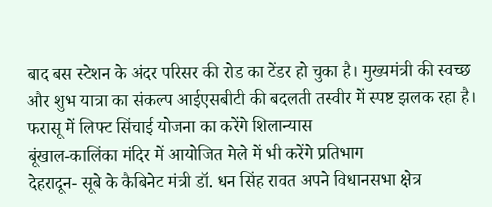बाद बस स्टेशन के अंदर परिसर की रोड का टेंडर हो चुका है। मुख्यमंत्री की स्वच्छ और शुभ यात्रा का संकल्प आईएसबीटी की बदलती तस्वीर में स्पष्ट झलक रहा है।
फरासू में लिफ्ट सिंचाई योजना का करेंगे शिलान्यास
बूंखाल-कालिंका मंदिर में आयोजित मेले में भी करेंगे प्रतिभाग
देहरादून- सूबे के कैबिनेट मंत्री डॉ. धन सिंह रावत अपने विधानसभा क्षेत्र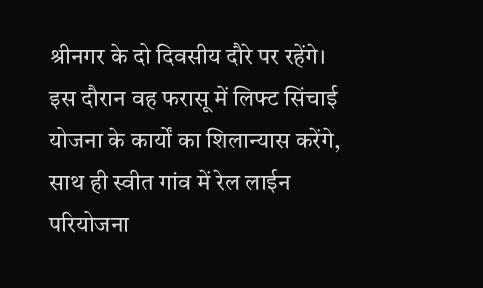श्रीनगर के दो दिवसीय दौरे पर रहेंगे। इस दौरान वह फरासू में लिफ्ट सिंचाई योजना के कार्यों का शिलान्यास करेंगे, साथ ही स्वीत गांव में रेल लाईन परियोजना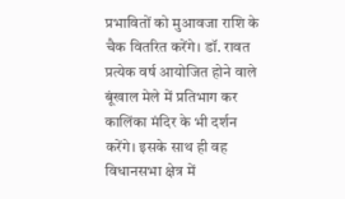प्रभावितों को मुआवजा राशि के चैक वितरित करेंगे। डॉ. रावत प्रत्येक वर्ष आयोजित होने वाले बूंखाल मेले में प्रतिभाग कर कालिंका मंदिर के भी दर्शन करेंगे। इसके साथ ही वह विधानसभा क्षेत्र में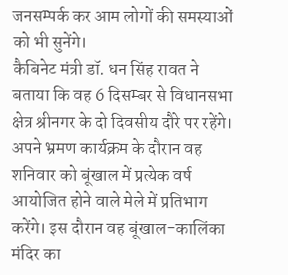जनसम्पर्क कर आम लोगों की समस्याओं को भी सुनेंगे।
कैबिनेट मंत्री डॉ. धन सिंह रावत ने बताया कि वह 6 दिसम्बर से विधानसभा क्षेत्र श्रीनगर के दो दिवसीय दौरे पर रहेंगे। अपने भ्रमण कार्यक्रम के दौरान वह शनिवार को बूंखाल में प्रत्येक वर्ष आयोजित होने वाले मेले में प्रतिभाग करेंगे। इस दौरान वह बूंखाल-कालिंका मंदिर का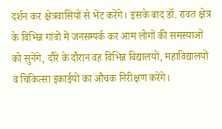दर्शन कर क्षेत्रवासियों से भेंट करेंगे। इसके बाद डॉ. रावत क्षेत्र के विभिन्न गांवों में जनसम्पर्क कर आम लोगों की समस्याओं को सुनेंगे, दौरे के दौरान वह विभिन्न विद्यालयों, महाविद्यालयों व चिकित्सा इकाईयों का औचक निरीक्षण करेंगे।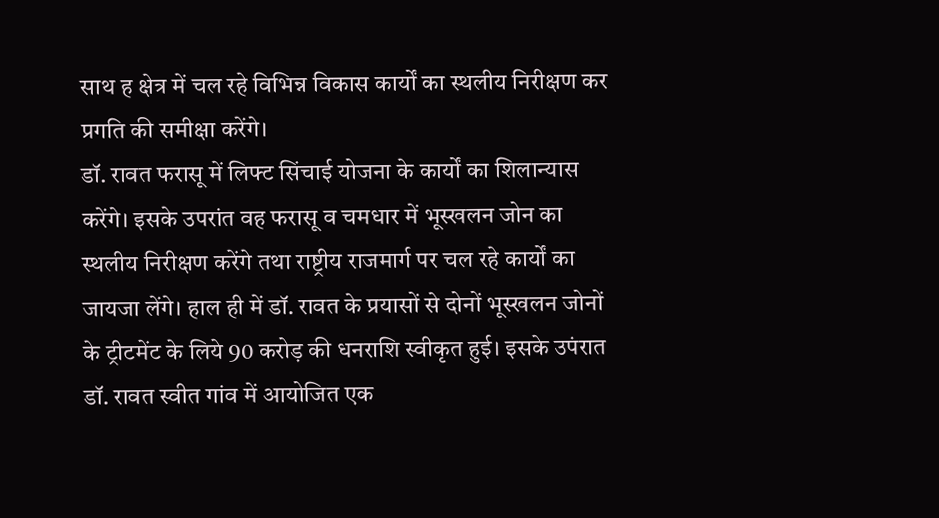साथ ह क्षेत्र में चल रहे विभिन्न विकास कार्यों का स्थलीय निरीक्षण कर प्रगति की समीक्षा करेंगे।
डॉ. रावत फरासू में लिफ्ट सिंचाई योजना के कार्यों का शिलान्यास करेंगे। इसके उपरांत वह फरासू व चमधार में भूस्खलन जोन का स्थलीय निरीक्षण करेंगे तथा राष्ट्रीय राजमार्ग पर चल रहे कार्यों का जायजा लेंगे। हाल ही में डॉ. रावत के प्रयासों से दोनों भूस्खलन जोनों के ट्रीटमेंट के लिये 90 करोड़ की धनराशि स्वीकृत हुई। इसके उपंरात डॉ. रावत स्वीत गांव में आयोजित एक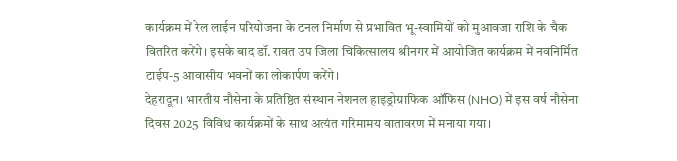कार्यक्रम में रेल लाईन परियोजना के टनल निर्माण से प्रभावित भू-स्वामियों को मुआवजा राशि के चैक वितरित करेंगे। इसके बाद डॉ. रावत उप जिला चिकित्सालय श्रीनगर में आयोजित कार्यक्रम में नवनिर्मित टाईप-5 आवासीय भवनों का लोकार्पण करेंगे।
देहरादून। भारतीय नौसेना के प्रतिष्ठित संस्थान नेशनल हाइड्रोग्राफिक ऑफिस (NHO) में इस वर्ष नौसेना दिवस 2025 विविध कार्यक्रमों के साथ अत्यंत गरिमामय वातावरण में मनाया गया।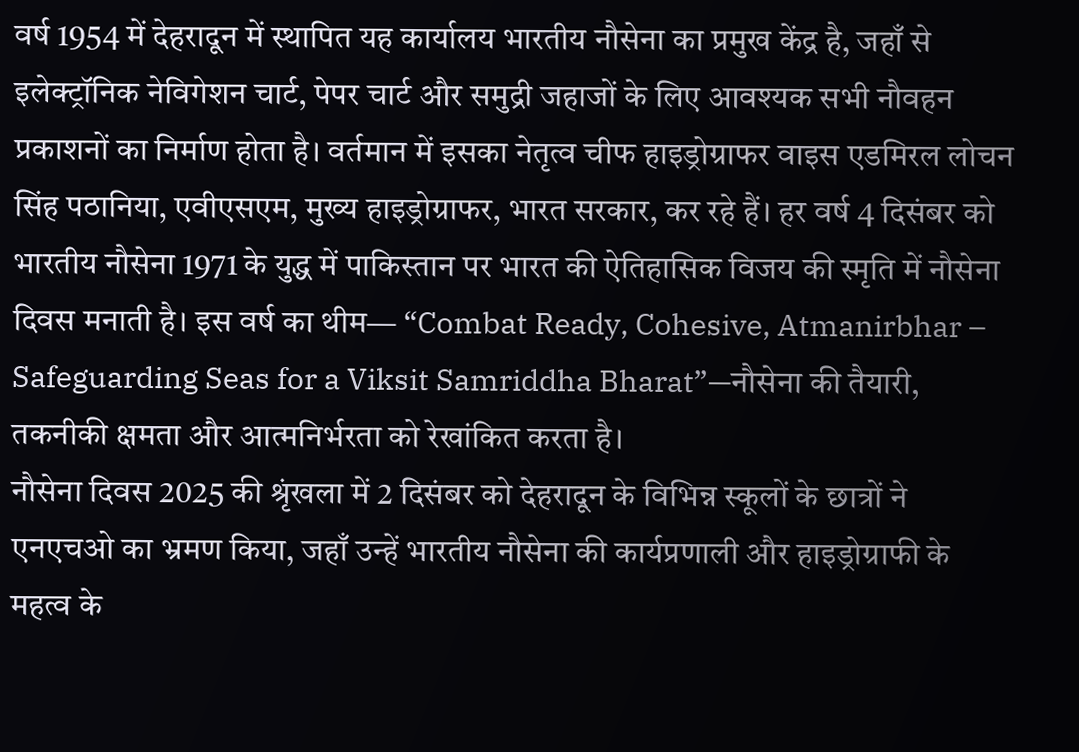वर्ष 1954 में देहरादून में स्थापित यह कार्यालय भारतीय नौसेना का प्रमुख केंद्र है, जहाँ से इलेक्ट्रॉनिक नेविगेशन चार्ट, पेपर चार्ट और समुद्री जहाजों के लिए आवश्यक सभी नौवहन प्रकाशनों का निर्माण होता है। वर्तमान में इसका नेतृत्व चीफ हाइड्रोग्राफर वाइस एडमिरल लोचन सिंह पठानिया, एवीएसएम, मुख्य हाइड्रोग्राफर, भारत सरकार, कर रहे हैं। हर वर्ष 4 दिसंबर को भारतीय नौसेना 1971 के युद्ध में पाकिस्तान पर भारत की ऐतिहासिक विजय की स्मृति में नौसेना दिवस मनाती है। इस वर्ष का थीम— “Combat Ready, Cohesive, Atmanirbhar – Safeguarding Seas for a Viksit Samriddha Bharat”—नौसेना की तैयारी, तकनीकी क्षमता और आत्मनिर्भरता को रेखांकित करता है।
नौसेना दिवस 2025 की श्रृंखला में 2 दिसंबर को देहरादून के विभिन्न स्कूलों के छात्रों ने एनएचओ का भ्रमण किया, जहाँ उन्हें भारतीय नौसेना की कार्यप्रणाली और हाइड्रोग्राफी के महत्व के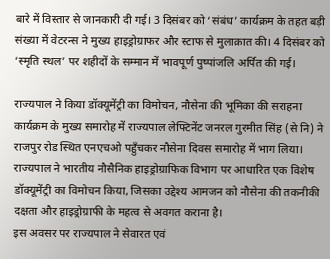बारे में विस्तार से जानकारी दी गई। 3 दिसंबर को ‘संबंध’ कार्यक्रम के तहत बड़ी संख्या में वेटरन्स ने मुख्य हाइड्रोग्राफर और स्टाफ से मुलाक़ात की। 4 दिसंबर को ‘स्मृति स्थल’ पर शहीदों के सम्मान में भावपूर्ण पुष्पांजलि अर्पित की गई।

राज्यपाल ने किया डॉक्यूमेंट्री का विमोचन, नौसेना की भूमिका की सराहना
कार्यक्रम के मुख्य समारोह में राज्यपाल लेफ्टिनेंट जनरल गुरमीत सिंह (से नि) ने राजपुर रोड स्थित एनएचओ पहुँचकर नौसेना दिवस समारोह में भाग लिया। राज्यपाल ने भारतीय नौसैनिक हाइड्रोग्राफिक विभाग पर आधारित एक विशेष डॉक्यूमेंट्री का विमोचन किया, जिसका उद्देश्य आमजन को नौसेना की तकनीकी दक्षता और हाइड्रोग्राफी के महत्व से अवगत कराना है।
इस अवसर पर राज्यपाल ने सेवारत एवं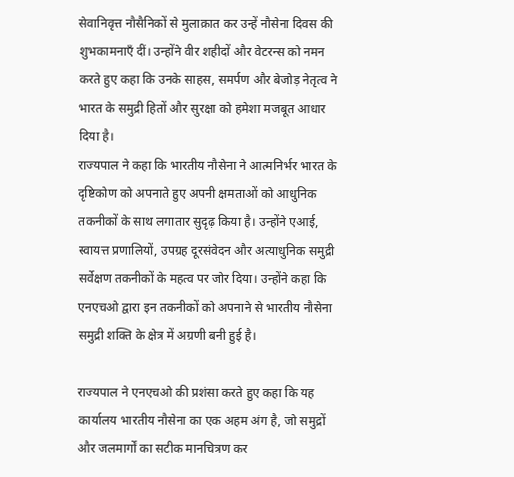सेवानिवृत्त नौसैनिकों से मुलाक़ात कर उन्हें नौसेना दिवस की शुभकामनाएँ दीं। उन्होंने वीर शहीदों और वेटरन्स को नमन करते हुए कहा कि उनके साहस, समर्पण और बेजोड़ नेतृत्व ने भारत के समुद्री हितों और सुरक्षा को हमेशा मजबूत आधार दिया है।
राज्यपाल ने कहा कि भारतीय नौसेना ने आत्मनिर्भर भारत के दृष्टिकोण को अपनाते हुए अपनी क्षमताओं को आधुनिक तकनीकों के साथ लगातार सुदृढ़ किया है। उन्होंने एआई, स्वायत्त प्रणालियों, उपग्रह दूरसंवेदन और अत्याधुनिक समुद्री सर्वेक्षण तकनीकों के महत्व पर जोर दिया। उन्होंने कहा कि एनएचओ द्वारा इन तकनीकों को अपनाने से भारतीय नौसेना समुद्री शक्ति के क्षेत्र में अग्रणी बनी हुई है।

राज्यपाल ने एनएचओ की प्रशंसा करते हुए कहा कि यह कार्यालय भारतीय नौसेना का एक अहम अंग है, जो समुद्रों और जलमार्गों का सटीक मानचित्रण कर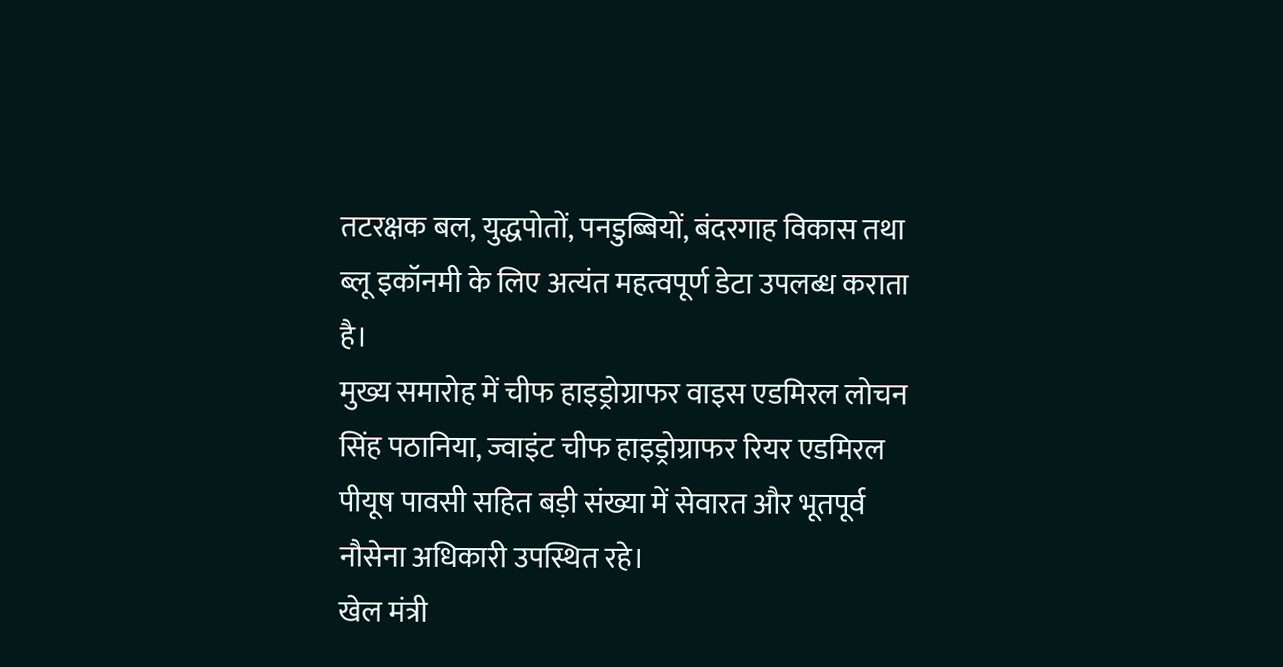तटरक्षक बल, युद्धपोतों, पनडुब्बियों, बंदरगाह विकास तथा ब्लू इकॉनमी के लिए अत्यंत महत्वपूर्ण डेटा उपलब्ध कराता है।
मुख्य समारोह में चीफ हाइड्रोग्राफर वाइस एडमिरल लोचन सिंह पठानिया, ज्वाइंट चीफ हाइड्रोग्राफर रियर एडमिरल पीयूष पावसी सहित बड़ी संख्या में सेवारत और भूतपूर्व नौसेना अधिकारी उपस्थित रहे।
खेल मंत्री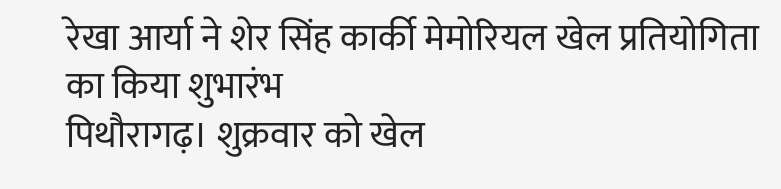रेखा आर्या ने शेर सिंह कार्की मेमोरियल खेल प्रतियोगिता का किया शुभारंभ
पिथौरागढ़। शुक्रवार को खेल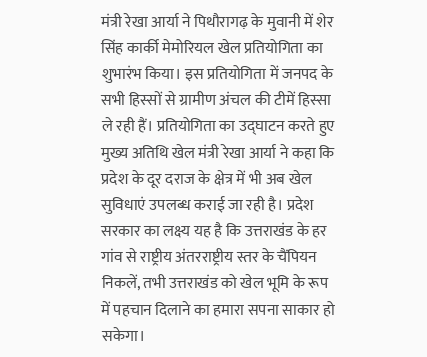मंत्री रेखा आर्या ने पिथौरागढ़ के मुवानी में शेर सिंह कार्की मेमोरियल खेल प्रतियोगिता का शुभारंभ किया। इस प्रतियोगिता में जनपद के सभी हिस्सों से ग्रामीण अंचल की टीमें हिस्सा ले रही हैं। प्रतियोगिता का उद्घाटन करते हुए मुख्य अतिथि खेल मंत्री रेखा आर्या ने कहा कि प्रदेश के दूर दराज के क्षेत्र में भी अब खेल सुविधाएं उपलब्ध कराई जा रही है। प्रदेश सरकार का लक्ष्य यह है कि उत्तराखंड के हर गांव से राष्ट्रीय अंतरराष्ट्रीय स्तर के चैंपियन निकलें, तभी उत्तराखंड को खेल भूमि के रूप में पहचान दिलाने का हमारा सपना साकार हो सकेगा।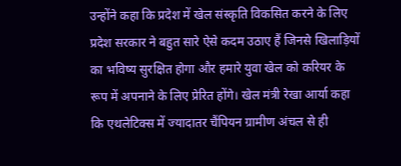उन्होंने कहा कि प्रदेश में खेल संस्कृति विकसित करने के लिए प्रदेश सरकार ने बहुत सारे ऐसे कदम उठाए हैं जिनसे खिलाड़ियों का भविष्य सुरक्षित होगा और हमारे युवा खेल को करियर के रूप में अपनाने के लिए प्रेरित होंगे। खेल मंत्री रेखा आर्या कहा कि एथलेटिक्स में ज्यादातर चैंपियन ग्रामीण अंचल से ही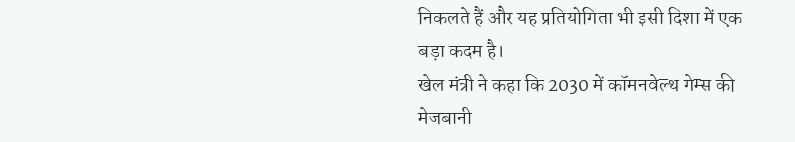निकलते हैं और यह प्रतियोगिता भी इसी दिशा में एक बड़ा कदम है।
खेल मंत्री ने कहा कि 2030 में कॉमनवेल्थ गेम्स की मेजबानी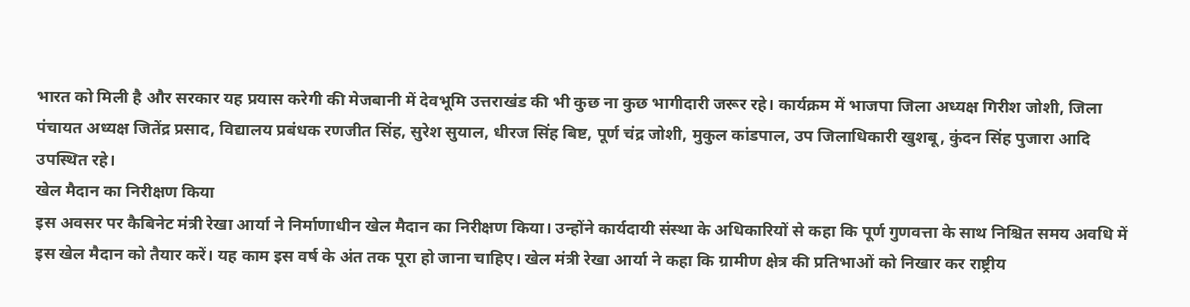भारत को मिली है और सरकार यह प्रयास करेगी की मेजबानी में देवभूमि उत्तराखंड की भी कुछ ना कुछ भागीदारी जरूर रहे। कार्यक्रम में भाजपा जिला अध्यक्ष गिरीश जोशी, जिला पंचायत अध्यक्ष जितेंद्र प्रसाद, विद्यालय प्रबंधक रणजीत सिंह, सुरेश सुयाल, धीरज सिंह बिष्ट, पूर्ण चंद्र जोशी, मुकुल कांडपाल, उप जिलाधिकारी खुशबू, कुंदन सिंह पुजारा आदि उपस्थित रहे।
खेल मैदान का निरीक्षण किया
इस अवसर पर कैबिनेट मंत्री रेखा आर्या ने निर्माणाधीन खेल मैदान का निरीक्षण किया। उन्होंने कार्यदायी संस्था के अधिकारियों से कहा कि पूर्ण गुणवत्ता के साथ निश्चित समय अवधि में इस खेल मैदान को तैयार करें। यह काम इस वर्ष के अंत तक पूरा हो जाना चाहिए। खेल मंत्री रेखा आर्या ने कहा कि ग्रामीण क्षेत्र की प्रतिभाओं को निखार कर राष्ट्रीय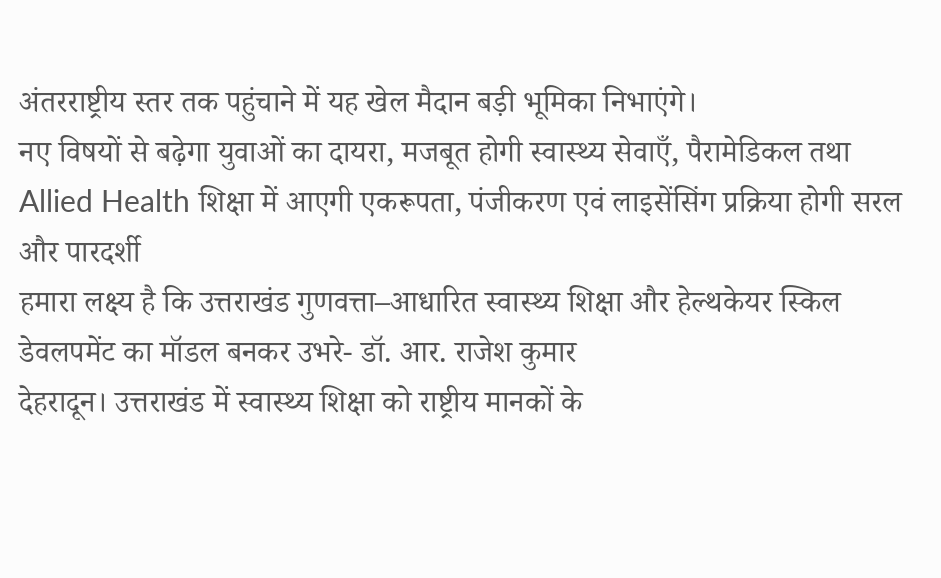अंतरराष्ट्रीय स्तर तक पहुंचाने में यह खेल मैदान बड़ी भूमिका निभाएंगे।
नए विषयों से बढ़ेगा युवाओं का दायरा, मजबूत होगी स्वास्थ्य सेवाएँ, पैरामेडिकल तथा Allied Health शिक्षा में आएगी एकरूपता, पंजीकरण एवं लाइसेंसिंग प्रक्रिया होगी सरल और पारदर्शी
हमारा लक्ष्य है कि उत्तराखंड गुणवत्ता–आधारित स्वास्थ्य शिक्षा और हेल्थकेयर स्किल डेवलपमेंट का मॉडल बनकर उभरे- डॉ. आर. राजेश कुमार
देहरादून। उत्तराखंड में स्वास्थ्य शिक्षा को राष्ट्रीय मानकों के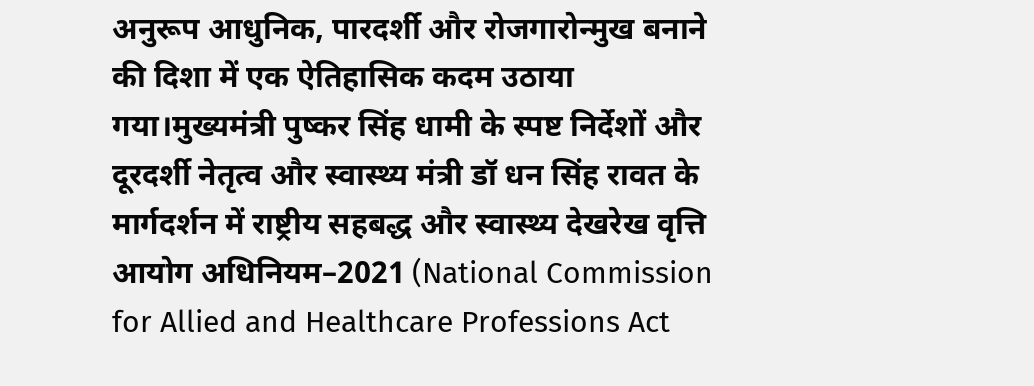अनुरूप आधुनिक, पारदर्शी और रोजगारोन्मुख बनाने की दिशा में एक ऐतिहासिक कदम उठाया गया।मुख्यमंत्री पुष्कर सिंह धामी के स्पष्ट निर्देशों और दूरदर्शी नेतृत्व और स्वास्थ्य मंत्री डॉ धन सिंह रावत के मार्गदर्शन में राष्ट्रीय सहबद्ध और स्वास्थ्य देखरेख वृत्ति आयोग अधिनियम–2021 (National Commission for Allied and Healthcare Professions Act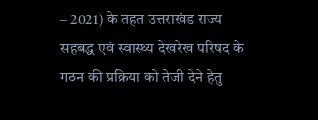– 2021) के तहत उत्तराखंड राज्य सहबद्ध एवं स्वास्थ्य देखरेख परिषद के गठन की प्रक्रिया को तेजी देने हेतु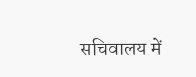सचिवालय में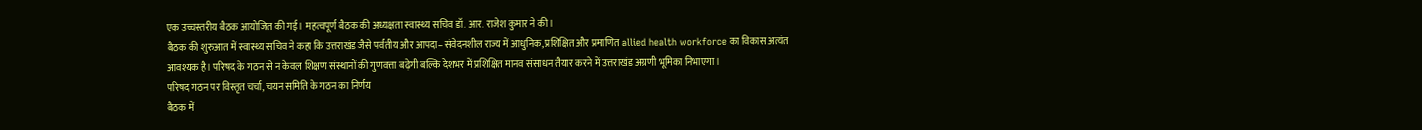एक उच्चस्तरीय बैठक आयोजित की गई। महत्वपूर्ण बैठक की अध्यक्षता स्वास्थ्य सचिव डॉ. आर. राजेश कुमार ने की।
बैठक की शुरुआत में स्वास्थ्य सचिव ने कहा कि उत्तराखंड जैसे पर्वतीय और आपदा–संवेदनशील राज्य में आधुनिक, प्रशिक्षित और प्रमाणित allied health workforce का विकास अत्यंत आवश्यक है। परिषद के गठन से न केवल शिक्षण संस्थानों की गुणवत्ता बढ़ेगी बल्कि देशभर में प्रशिक्षित मानव संसाधन तैयार करने में उत्तराखंड अग्रणी भूमिका निभाएगा।
परिषद गठन पर विस्तृत चर्चा, चयन समिति के गठन का निर्णय
बैठक में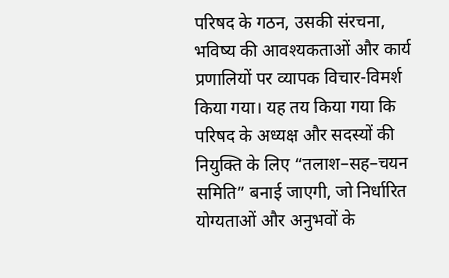परिषद के गठन, उसकी संरचना, भविष्य की आवश्यकताओं और कार्य प्रणालियों पर व्यापक विचार-विमर्श किया गया। यह तय किया गया कि परिषद के अध्यक्ष और सदस्यों की नियुक्ति के लिए “तलाश–सह–चयन समिति” बनाई जाएगी, जो निर्धारित योग्यताओं और अनुभवों के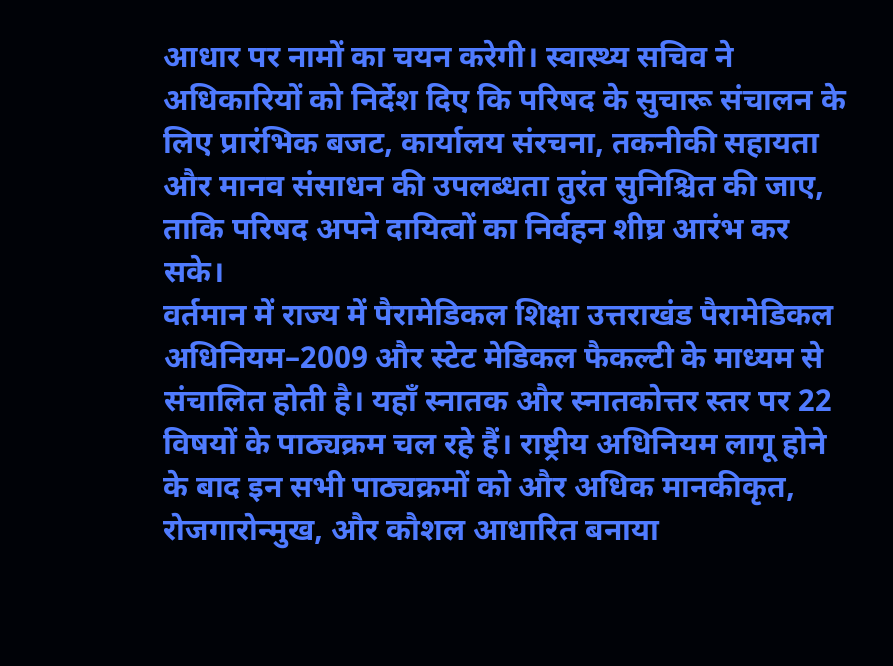आधार पर नामों का चयन करेगी। स्वास्थ्य सचिव ने अधिकारियों को निर्देश दिए कि परिषद के सुचारू संचालन के लिए प्रारंभिक बजट, कार्यालय संरचना, तकनीकी सहायता और मानव संसाधन की उपलब्धता तुरंत सुनिश्चित की जाए, ताकि परिषद अपने दायित्वों का निर्वहन शीघ्र आरंभ कर सके।
वर्तमान में राज्य में पैरामेडिकल शिक्षा उत्तराखंड पैरामेडिकल अधिनियम–2009 और स्टेट मेडिकल फैकल्टी के माध्यम से संचालित होती है। यहाँ स्नातक और स्नातकोत्तर स्तर पर 22 विषयों के पाठ्यक्रम चल रहे हैं। राष्ट्रीय अधिनियम लागू होने के बाद इन सभी पाठ्यक्रमों को और अधिक मानकीकृत, रोजगारोन्मुख, और कौशल आधारित बनाया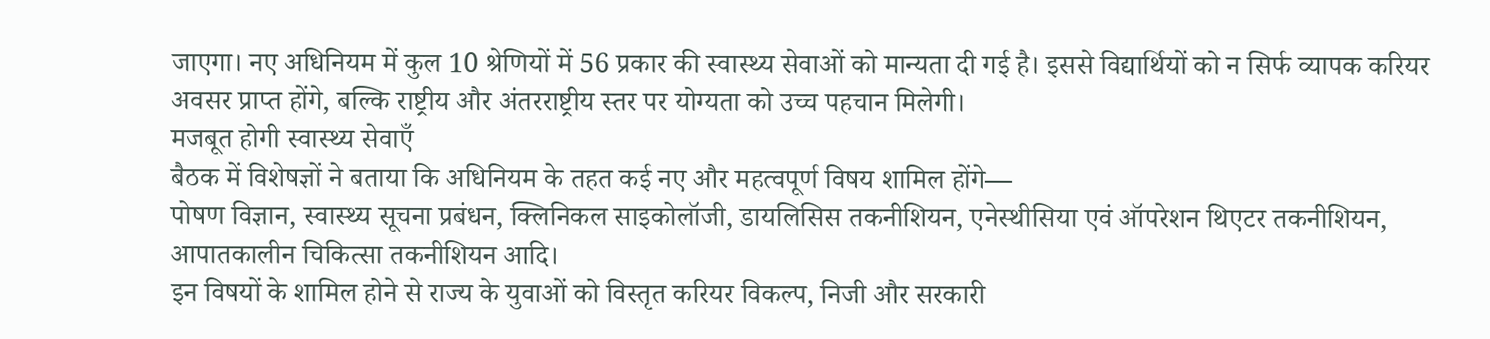जाएगा। नए अधिनियम में कुल 10 श्रेणियों में 56 प्रकार की स्वास्थ्य सेवाओं को मान्यता दी गई है। इससे विद्यार्थियों को न सिर्फ व्यापक करियर अवसर प्राप्त होंगे, बल्कि राष्ट्रीय और अंतरराष्ट्रीय स्तर पर योग्यता को उच्च पहचान मिलेगी।
मजबूत होगी स्वास्थ्य सेवाएँ
बैठक में विशेषज्ञों ने बताया कि अधिनियम के तहत कई नए और महत्वपूर्ण विषय शामिल होंगे—
पोषण विज्ञान, स्वास्थ्य सूचना प्रबंधन, क्लिनिकल साइकोलॉजी, डायलिसिस तकनीशियन, एनेस्थीसिया एवं ऑपरेशन थिएटर तकनीशियन, आपातकालीन चिकित्सा तकनीशियन आदि।
इन विषयों के शामिल होने से राज्य के युवाओं को विस्तृत करियर विकल्प, निजी और सरकारी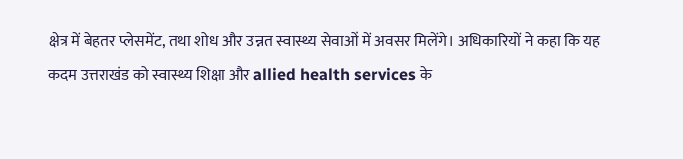क्षेत्र में बेहतर प्लेसमेंट, तथा शोध और उन्नत स्वास्थ्य सेवाओं में अवसर मिलेंगे। अधिकारियों ने कहा कि यह कदम उत्तराखंड को स्वास्थ्य शिक्षा और allied health services के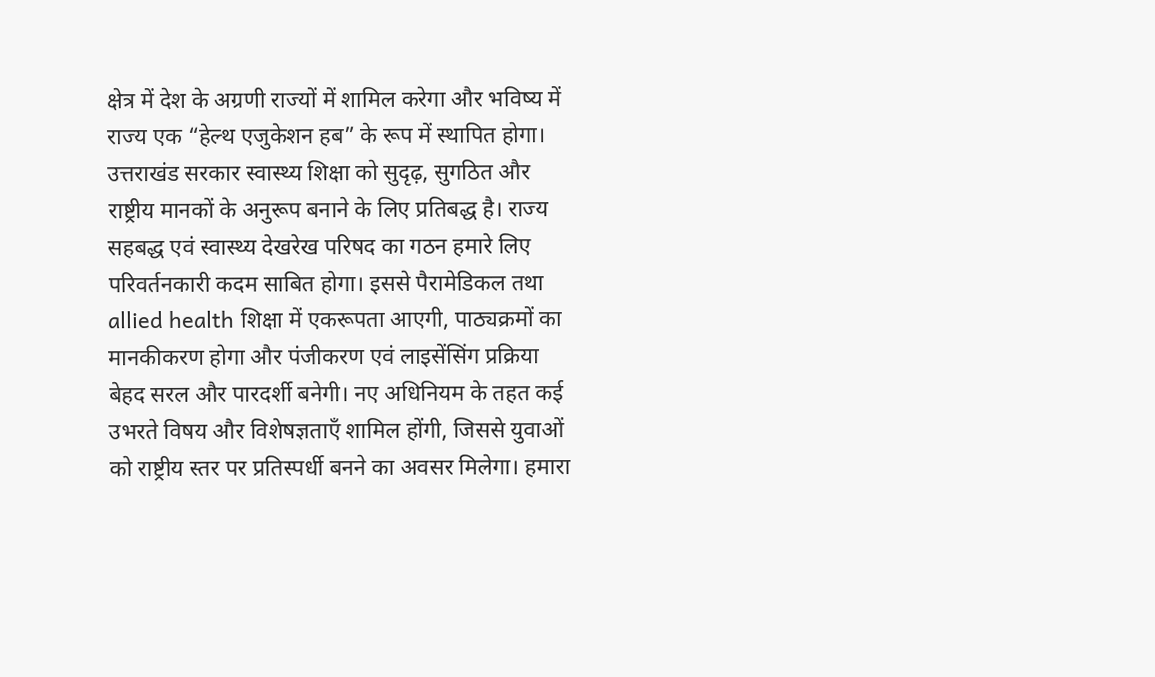क्षेत्र में देश के अग्रणी राज्यों में शामिल करेगा और भविष्य में राज्य एक “हेल्थ एजुकेशन हब” के रूप में स्थापित होगा।
उत्तराखंड सरकार स्वास्थ्य शिक्षा को सुदृढ़, सुगठित और राष्ट्रीय मानकों के अनुरूप बनाने के लिए प्रतिबद्ध है। राज्य सहबद्ध एवं स्वास्थ्य देखरेख परिषद का गठन हमारे लिए परिवर्तनकारी कदम साबित होगा। इससे पैरामेडिकल तथा allied health शिक्षा में एकरूपता आएगी, पाठ्यक्रमों का मानकीकरण होगा और पंजीकरण एवं लाइसेंसिंग प्रक्रिया बेहद सरल और पारदर्शी बनेगी। नए अधिनियम के तहत कई उभरते विषय और विशेषज्ञताएँ शामिल होंगी, जिससे युवाओं को राष्ट्रीय स्तर पर प्रतिस्पर्धी बनने का अवसर मिलेगा। हमारा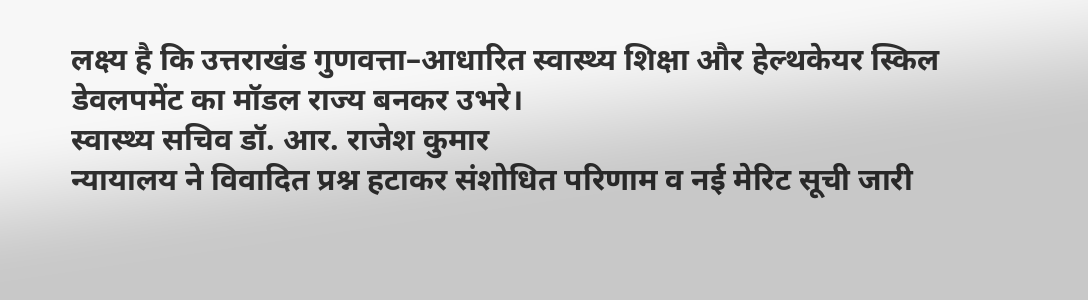लक्ष्य है कि उत्तराखंड गुणवत्ता–आधारित स्वास्थ्य शिक्षा और हेल्थकेयर स्किल डेवलपमेंट का मॉडल राज्य बनकर उभरे।
स्वास्थ्य सचिव डॉ. आर. राजेश कुमार
न्यायालय ने विवादित प्रश्न हटाकर संशोधित परिणाम व नई मेरिट सूची जारी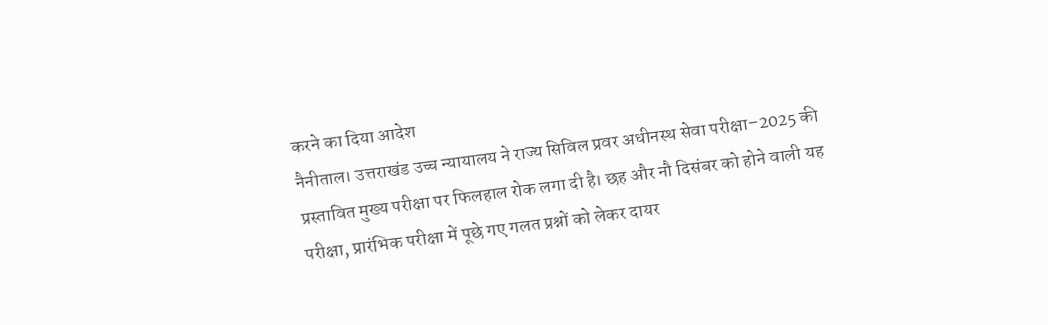करने का दिया आदेश
नैनीताल। उत्तराखंड उच्च न्यायालय ने राज्य सिविल प्रवर अधीनस्थ सेवा परीक्षा–2025 की प्रस्तावित मुख्य परीक्षा पर फिलहाल रोक लगा दी है। छह और नौ दिसंबर को होने वाली यह परीक्षा, प्रारंभिक परीक्षा में पूछे गए गलत प्रश्नों को लेकर दायर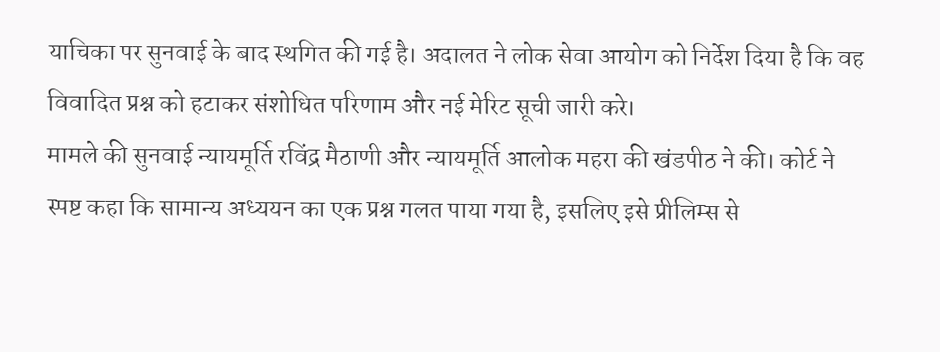याचिका पर सुनवाई के बाद स्थगित की गई है। अदालत ने लोक सेवा आयोग को निर्देश दिया है कि वह विवादित प्रश्न को हटाकर संशोधित परिणाम और नई मेरिट सूची जारी करे।
मामले की सुनवाई न्यायमूर्ति रविंद्र मैठाणी और न्यायमूर्ति आलोक महरा की खंडपीठ ने की। कोर्ट ने स्पष्ट कहा कि सामान्य अध्ययन का एक प्रश्न गलत पाया गया है, इसलिए इसे प्रीलिम्स से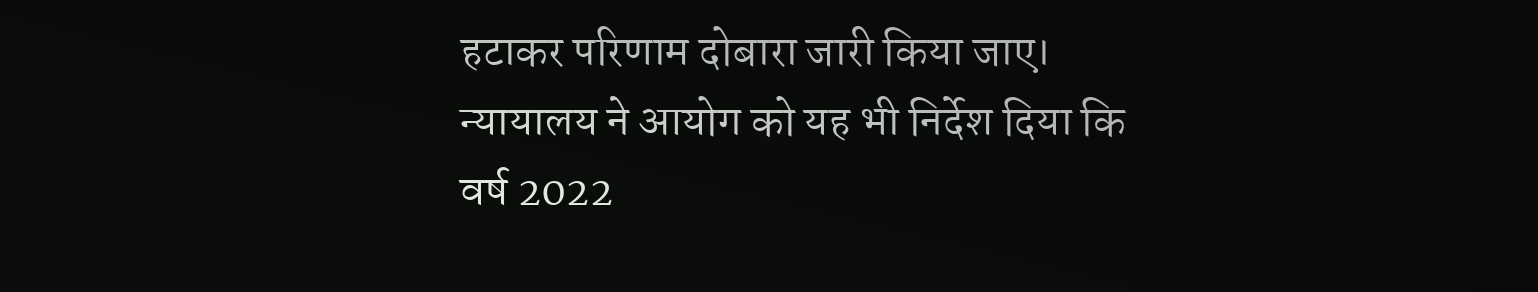हटाकर परिणाम दोबारा जारी किया जाए। न्यायालय ने आयोग को यह भी निर्देश दिया कि वर्ष 2022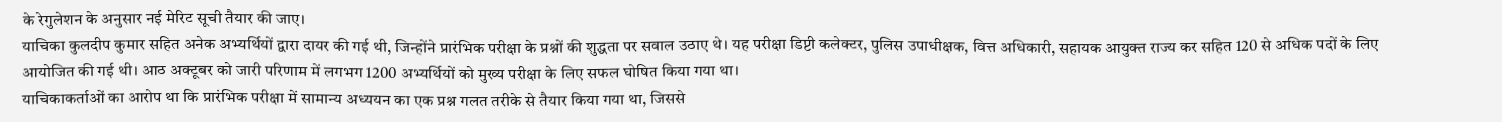के रेगुलेशन के अनुसार नई मेरिट सूची तैयार की जाए।
याचिका कुलदीप कुमार सहित अनेक अभ्यर्थियों द्वारा दायर की गई थी, जिन्होंने प्रारंभिक परीक्षा के प्रश्नों की शुद्धता पर सवाल उठाए थे। यह परीक्षा डिप्टी कलेक्टर, पुलिस उपाधीक्षक, वित्त अधिकारी, सहायक आयुक्त राज्य कर सहित 120 से अधिक पदों के लिए आयोजित की गई थी। आठ अक्टूबर को जारी परिणाम में लगभग 1200 अभ्यर्थियों को मुख्य परीक्षा के लिए सफल घोषित किया गया था।
याचिकाकर्ताओं का आरोप था कि प्रारंभिक परीक्षा में सामान्य अध्ययन का एक प्रश्न गलत तरीके से तैयार किया गया था, जिससे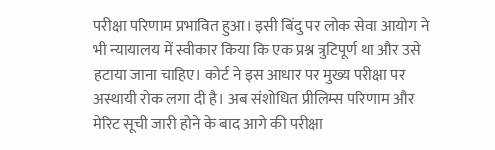परीक्षा परिणाम प्रभावित हुआ। इसी बिंदु पर लोक सेवा आयोग ने भी न्यायालय में स्वीकार किया कि एक प्रश्न त्रुटिपूर्ण था और उसे हटाया जाना चाहिए। कोर्ट ने इस आधार पर मुख्य परीक्षा पर अस्थायी रोक लगा दी है। अब संशोधित प्रीलिम्स परिणाम और मेरिट सूची जारी होने के बाद आगे की परीक्षा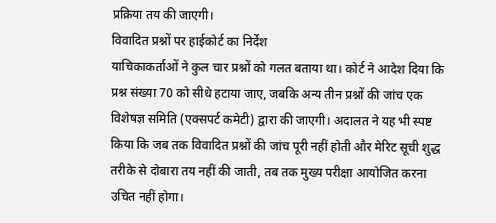प्रक्रिया तय की जाएगी।
विवादित प्रश्नों पर हाईकोर्ट का निर्देश
याचिकाकर्ताओं ने कुल चार प्रश्नों को गलत बताया था। कोर्ट ने आदेश दिया कि प्रश्न संख्या 70 को सीधे हटाया जाए, जबकि अन्य तीन प्रश्नों की जांच एक विशेषज्ञ समिति (एक्सपर्ट कमेटी) द्वारा की जाएगी। अदालत ने यह भी स्पष्ट किया कि जब तक विवादित प्रश्नों की जांच पूरी नहीं होती और मेरिट सूची शुद्ध तरीके से दोबारा तय नहीं की जाती, तब तक मुख्य परीक्षा आयोजित करना उचित नहीं होगा।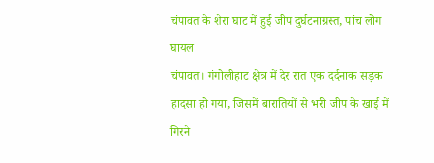चंपावत के शेरा घाट में हुई जीप दुर्घटनाग्रस्त, पांच लोग घायल
चंपावत। गंगोलीहाट क्षेत्र में देर रात एक दर्दनाक सड़क हादसा हो गया, जिसमें बारातियों से भरी जीप के खाई में गिरने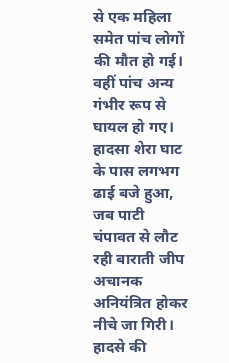से एक महिला समेत पांच लोगों की मौत हो गई। वहीं पांच अन्य गंभीर रूप से घायल हो गए। हादसा शेरा घाट के पास लगभग ढाई बजे हुआ, जब पाटी चंपावत से लौट रही बाराती जीप अचानक अनियंत्रित होकर नीचे जा गिरी।
हादसे की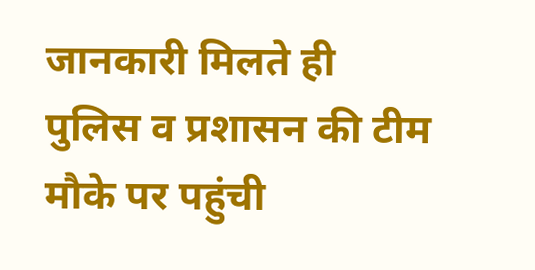जानकारी मिलते ही पुलिस व प्रशासन की टीम मौके पर पहुंची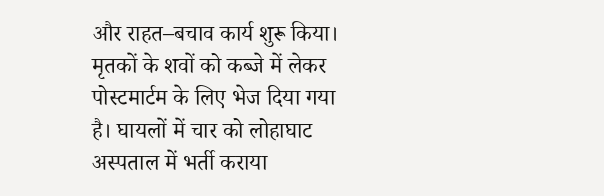और राहत–बचाव कार्य शुरू किया। मृतकों के शवों को कब्जे में लेकर पोस्टमार्टम के लिए भेज दिया गया है। घायलों में चार को लोहाघाट अस्पताल में भर्ती कराया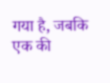गया है, जबकि एक की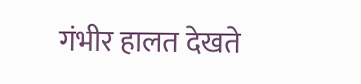गंभीर हालत देखते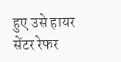हुए उसे हायर सेंटर रेफर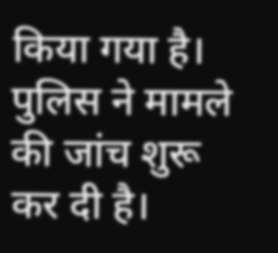किया गया है। पुलिस ने मामले की जांच शुरू कर दी है।